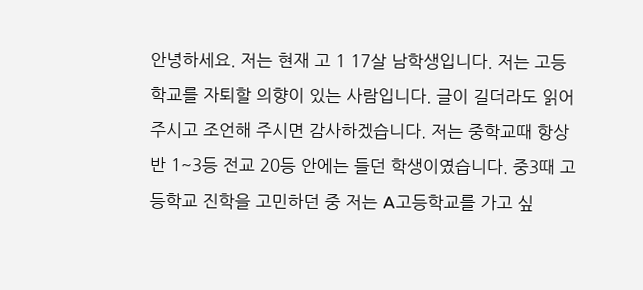안녕하세요. 저는 현재 고 1 17살 남학생입니다. 저는 고등학교를 자퇴할 의향이 있는 사람입니다. 글이 길더라도 읽어주시고 조언해 주시면 감사하겠습니다. 저는 중학교때 항상 반 1~3등 전교 20등 안에는 들던 학생이였습니다. 중3때 고등학교 진학을 고민하던 중 저는 A고등학교를 가고 싶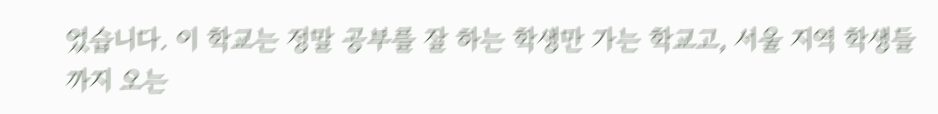었습니다. 이 학교는 정말 공부를 잘 하는 학생만 가는 학교고, 서울 지역 학생들까지 오는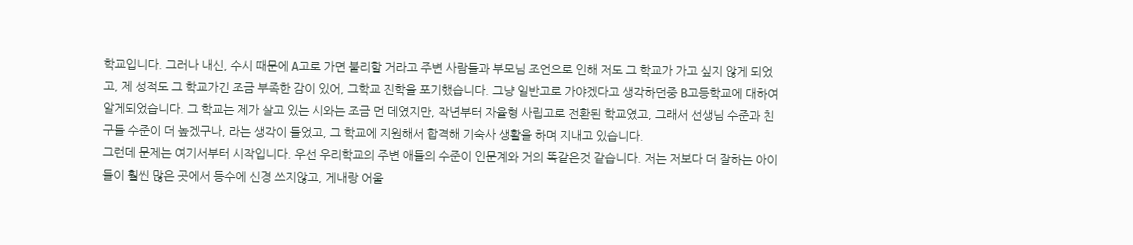학교입니다. 그러나 내신, 수시 때문에 A고로 가면 불리할 거라고 주변 사람들과 부모님 조언으로 인해 저도 그 학교가 가고 싶지 않게 되었고, 제 성적도 그 학교가긴 조금 부족한 감이 있어, 그학교 진학을 포기했습니다. 그냥 일반고로 가야겠다고 생각하던중 B고등학교에 대하여 알게되었습니다. 그 학교는 제가 살고 있는 시와는 조금 먼 데였지만, 작년부터 자율형 사립고로 전환된 학교였고, 그래서 선생님 수준과 친구들 수준이 더 높겠구나, 라는 생각이 들었고, 그 학교에 지원해서 합격해 기숙사 생활을 하며 지내고 있습니다.
그런데 문제는 여기서부터 시작입니다. 우선 우리학교의 주변 애들의 수준이 인문계와 거의 똑같은것 같습니다. 저는 저보다 더 잘하는 아이들이 훨씬 많은 곳에서 등수에 신경 쓰지않고, 게내랑 어울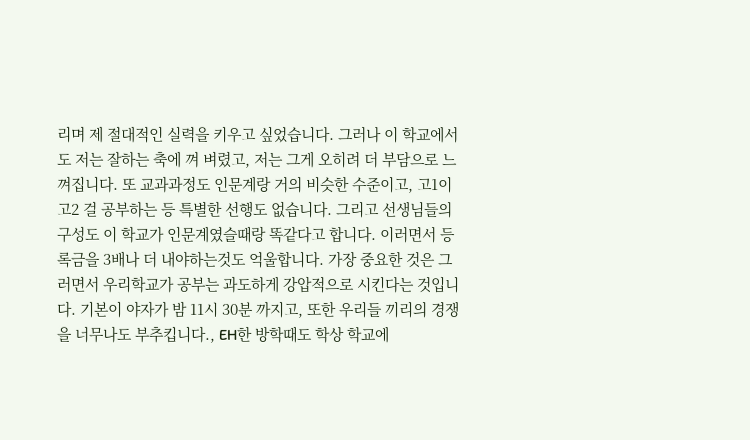리며 제 절대적인 실력을 키우고 싶었습니다. 그러나 이 학교에서도 저는 잘하는 축에 껴 벼렸고, 저는 그게 오히려 더 부담으로 느껴집니다. 또 교과과정도 인문계랑 거의 비슷한 수준이고, 고1이 고2 걸 공부하는 등 특별한 선행도 없습니다. 그리고 선생님들의 구성도 이 학교가 인문계였슬때랑 똑같다고 합니다. 이러면서 등록금을 3배나 더 내야하는것도 억울합니다. 가장 중요한 것은 그러면서 우리학교가 공부는 과도하게 강압적으로 시킨다는 것입니다. 기본이 야자가 밤 11시 30분 까지고, 또한 우리들 끼리의 경쟁을 너무나도 부추킵니다., EH한 방학때도 학상 학교에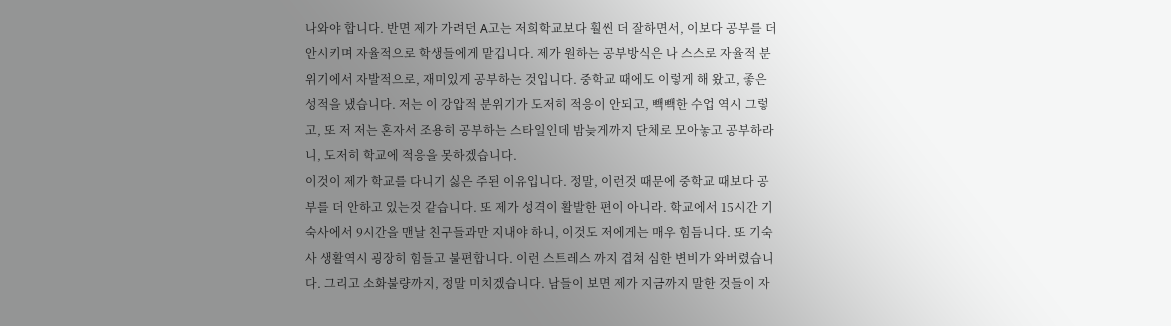나와야 합니다. 반면 제가 가려던 A고는 저희학교보다 훨씬 더 잘하면서, 이보다 공부를 더 안시키며 자율적으로 학생들에게 맡깁니다. 제가 원하는 공부방식은 나 스스로 자율적 분위기에서 자발적으로, 재미있게 공부하는 것입니다. 중학교 때에도 이렇게 해 왔고, 좋은 성적을 냈습니다. 저는 이 강압적 분위기가 도저히 적응이 안되고, 빽빽한 수업 역시 그렇고, 또 저 저는 혼자서 조용히 공부하는 스타일인데 밤늦게까지 단체로 모아놓고 공부하라니, 도저히 학교에 적응을 못하겠습니다.
이것이 제가 학교를 다니기 싫은 주된 이유입니다. 정말, 이런것 때문에 중학교 때보다 공부를 더 안하고 있는것 같습니다. 또 제가 성격이 활발한 편이 아니라. 학교에서 15시간 기숙사에서 9시간을 맨날 친구들과만 지내야 하니, 이것도 저에게는 매우 힘듬니다. 또 기숙사 생활역시 굉장히 힘들고 불편합니다. 이런 스트레스 까지 겹쳐 심한 변비가 와버렸습니다. 그리고 소화불량까지, 정말 미치겠습니다. 남들이 보면 제가 지금까지 말한 것들이 자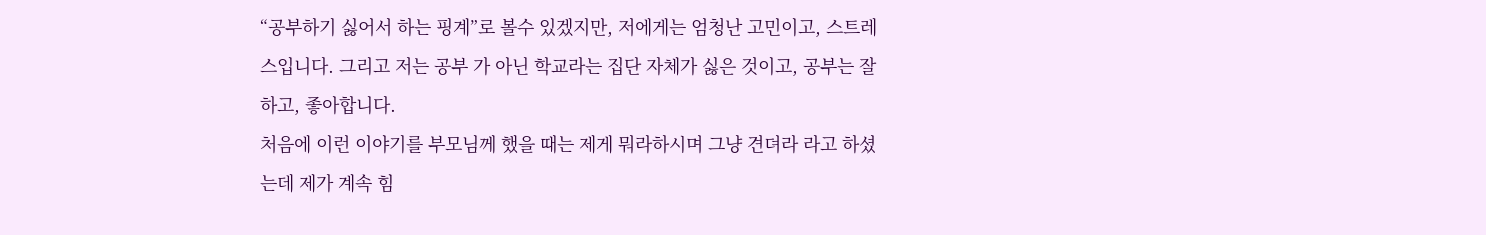“공부하기 싫어서 하는 핑계”로 볼수 있겠지만, 저에게는 엄청난 고민이고, 스트레스입니다. 그리고 저는 공부 가 아닌 학교라는 집단 자체가 싫은 것이고, 공부는 잘하고, 좋아합니다.
처음에 이런 이야기를 부모님께 했을 때는 제게 뭐라하시며 그냥 견뎌라 라고 하셨는데 제가 계속 힘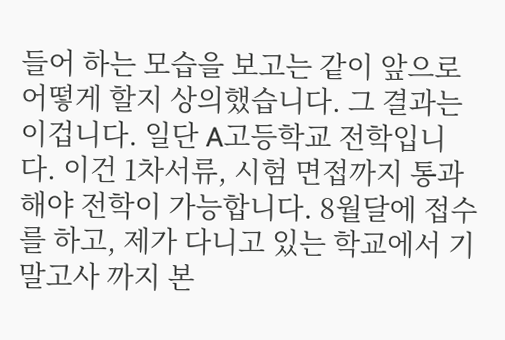들어 하는 모습을 보고는 같이 앞으로 어떻게 할지 상의했습니다. 그 결과는 이겁니다. 일단 A고등학교 전학입니다. 이건 1차서류, 시험 면접까지 통과해야 전학이 가능합니다. 8월달에 접수를 하고, 제가 다니고 있는 학교에서 기말고사 까지 본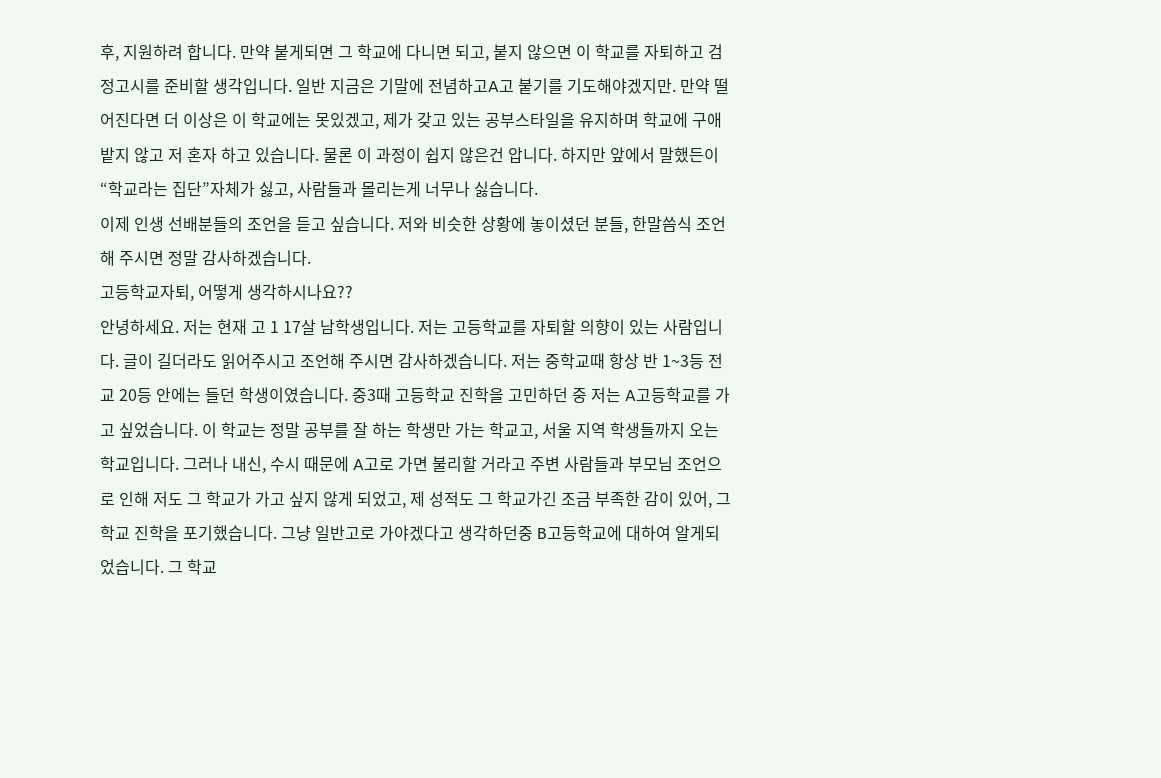후, 지원하려 합니다. 만약 붙게되면 그 학교에 다니면 되고, 붙지 않으면 이 학교를 자퇴하고 검정고시를 준비할 생각입니다. 일반 지금은 기말에 전념하고A고 붙기를 기도해야겠지만. 만약 떨어진다면 더 이상은 이 학교에는 못있겠고, 제가 갖고 있는 공부스타일을 유지하며 학교에 구애밭지 않고 저 혼자 하고 있습니다. 물론 이 과정이 쉽지 않은건 압니다. 하지만 앞에서 말했든이 “학교라는 집단”자체가 싫고, 사람들과 몰리는게 너무나 싫습니다.
이제 인생 선배분들의 조언을 듣고 싶습니다. 저와 비슷한 상황에 놓이셨던 분들, 한말씀식 조언해 주시면 정말 감사하겠습니다.
고등학교자퇴, 어떻게 생각하시나요??
안녕하세요. 저는 현재 고 1 17살 남학생입니다. 저는 고등학교를 자퇴할 의향이 있는 사람입니다. 글이 길더라도 읽어주시고 조언해 주시면 감사하겠습니다. 저는 중학교때 항상 반 1~3등 전교 20등 안에는 들던 학생이였습니다. 중3때 고등학교 진학을 고민하던 중 저는 A고등학교를 가고 싶었습니다. 이 학교는 정말 공부를 잘 하는 학생만 가는 학교고, 서울 지역 학생들까지 오는 학교입니다. 그러나 내신, 수시 때문에 A고로 가면 불리할 거라고 주변 사람들과 부모님 조언으로 인해 저도 그 학교가 가고 싶지 않게 되었고, 제 성적도 그 학교가긴 조금 부족한 감이 있어, 그학교 진학을 포기했습니다. 그냥 일반고로 가야겠다고 생각하던중 B고등학교에 대하여 알게되었습니다. 그 학교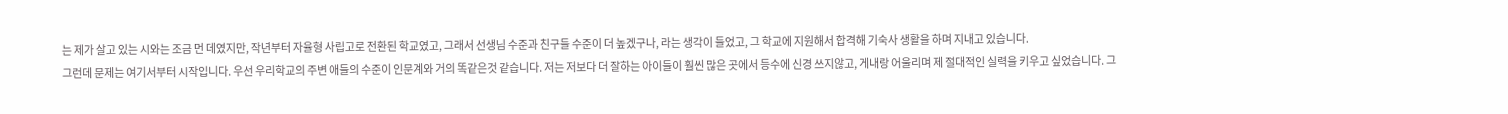는 제가 살고 있는 시와는 조금 먼 데였지만, 작년부터 자율형 사립고로 전환된 학교였고, 그래서 선생님 수준과 친구들 수준이 더 높겠구나, 라는 생각이 들었고, 그 학교에 지원해서 합격해 기숙사 생활을 하며 지내고 있습니다.
그런데 문제는 여기서부터 시작입니다. 우선 우리학교의 주변 애들의 수준이 인문계와 거의 똑같은것 같습니다. 저는 저보다 더 잘하는 아이들이 훨씬 많은 곳에서 등수에 신경 쓰지않고, 게내랑 어울리며 제 절대적인 실력을 키우고 싶었습니다. 그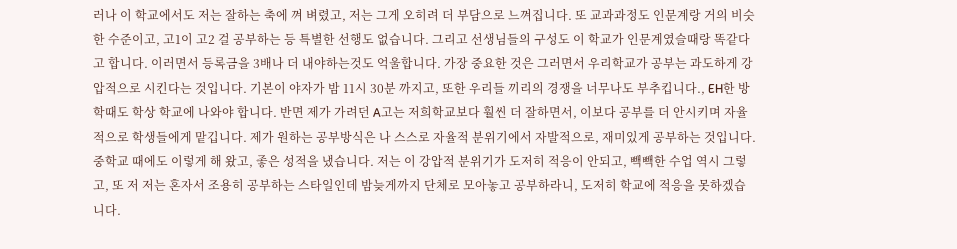러나 이 학교에서도 저는 잘하는 축에 껴 벼렸고, 저는 그게 오히려 더 부담으로 느껴집니다. 또 교과과정도 인문계랑 거의 비슷한 수준이고, 고1이 고2 걸 공부하는 등 특별한 선행도 없습니다. 그리고 선생님들의 구성도 이 학교가 인문계였슬때랑 똑같다고 합니다. 이러면서 등록금을 3배나 더 내야하는것도 억울합니다. 가장 중요한 것은 그러면서 우리학교가 공부는 과도하게 강압적으로 시킨다는 것입니다. 기본이 야자가 밤 11시 30분 까지고, 또한 우리들 끼리의 경쟁을 너무나도 부추킵니다., EH한 방학때도 학상 학교에 나와야 합니다. 반면 제가 가려던 A고는 저희학교보다 훨씬 더 잘하면서, 이보다 공부를 더 안시키며 자율적으로 학생들에게 맡깁니다. 제가 원하는 공부방식은 나 스스로 자율적 분위기에서 자발적으로, 재미있게 공부하는 것입니다. 중학교 때에도 이렇게 해 왔고, 좋은 성적을 냈습니다. 저는 이 강압적 분위기가 도저히 적응이 안되고, 빽빽한 수업 역시 그렇고, 또 저 저는 혼자서 조용히 공부하는 스타일인데 밤늦게까지 단체로 모아놓고 공부하라니, 도저히 학교에 적응을 못하겠습니다.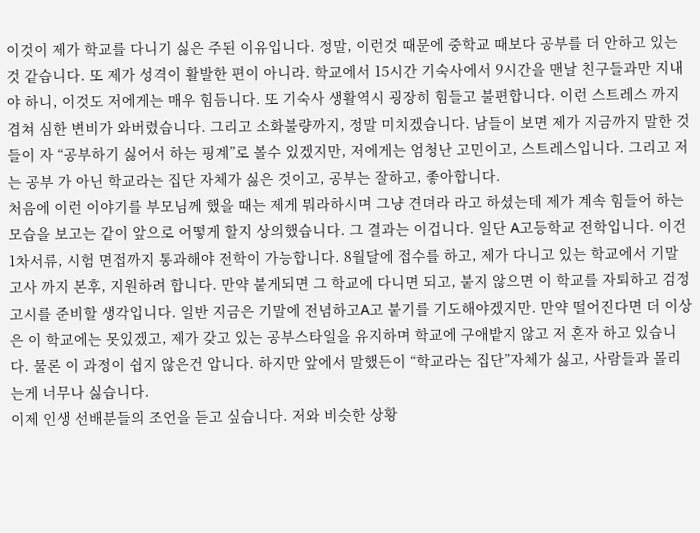이것이 제가 학교를 다니기 싫은 주된 이유입니다. 정말, 이런것 때문에 중학교 때보다 공부를 더 안하고 있는것 같습니다. 또 제가 성격이 활발한 편이 아니라. 학교에서 15시간 기숙사에서 9시간을 맨날 친구들과만 지내야 하니, 이것도 저에게는 매우 힘듬니다. 또 기숙사 생활역시 굉장히 힘들고 불편합니다. 이런 스트레스 까지 겹쳐 심한 변비가 와버렸습니다. 그리고 소화불량까지, 정말 미치겠습니다. 남들이 보면 제가 지금까지 말한 것들이 자 “공부하기 싫어서 하는 핑계”로 볼수 있겠지만, 저에게는 엄청난 고민이고, 스트레스입니다. 그리고 저는 공부 가 아닌 학교라는 집단 자체가 싫은 것이고, 공부는 잘하고, 좋아합니다.
처음에 이런 이야기를 부모님께 했을 때는 제게 뭐라하시며 그냥 견뎌라 라고 하셨는데 제가 계속 힘들어 하는 모습을 보고는 같이 앞으로 어떻게 할지 상의했습니다. 그 결과는 이겁니다. 일단 A고등학교 전학입니다. 이건 1차서류, 시험 면접까지 통과해야 전학이 가능합니다. 8월달에 접수를 하고, 제가 다니고 있는 학교에서 기말고사 까지 본후, 지원하려 합니다. 만약 붙게되면 그 학교에 다니면 되고, 붙지 않으면 이 학교를 자퇴하고 검정고시를 준비할 생각입니다. 일반 지금은 기말에 전념하고A고 붙기를 기도해야겠지만. 만약 떨어진다면 더 이상은 이 학교에는 못있겠고, 제가 갖고 있는 공부스타일을 유지하며 학교에 구애밭지 않고 저 혼자 하고 있습니다. 물론 이 과정이 쉽지 않은건 압니다. 하지만 앞에서 말했든이 “학교라는 집단”자체가 싫고, 사람들과 몰리는게 너무나 싫습니다.
이제 인생 선배분들의 조언을 듣고 싶습니다. 저와 비슷한 상황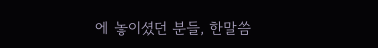에 놓이셨던 분들, 한말씀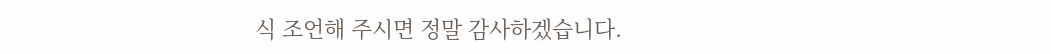식 조언해 주시면 정말 감사하겠습니다.